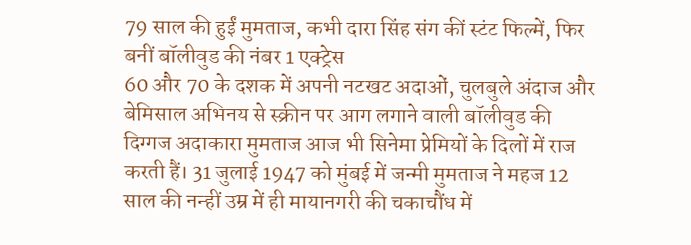79 साल की हुईं मुमताज, कभी दारा सिंह संग कीं स्टंट फिल्में, फिर बनीं बॉलीवुड की नंबर 1 एक्ट्रेस
60 और 70 के दशक में अपनी नटखट अदाओं, चुलबुले अंदाज और बेमिसाल अभिनय से स्क्रीन पर आग लगाने वाली बॉलीवुड की दिग्गज अदाकारा मुमताज आज भी सिनेमा प्रेमियों के दिलों में राज करती हैं। 31 जुलाई 1947 को मुंबई में जन्मी मुमताज ने महज 12 साल की नन्हीं उम्र में ही मायानगरी की चकाचौंध में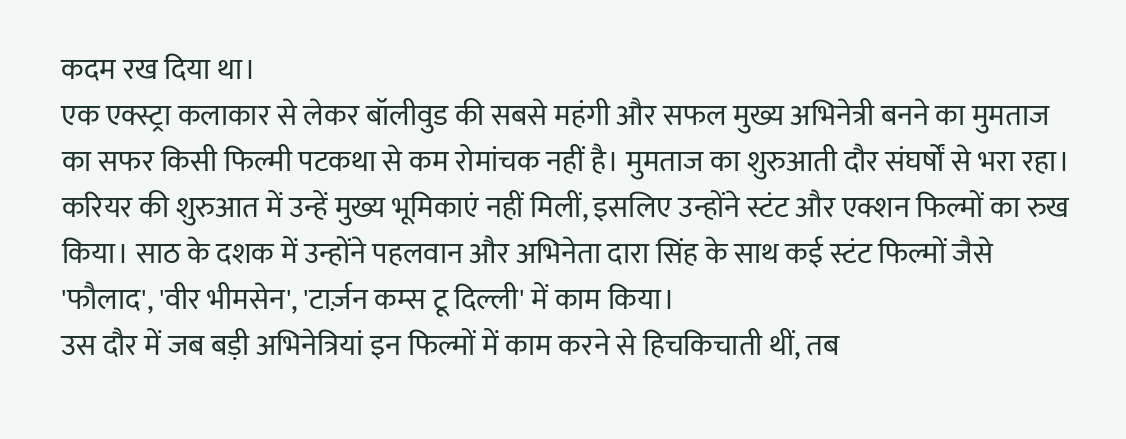कदम रख दिया था।
एक एक्स्ट्रा कलाकार से लेकर बॉलीवुड की सबसे महंगी और सफल मुख्य अभिनेत्री बनने का मुमताज का सफर किसी फिल्मी पटकथा से कम रोमांचक नहीं है। मुमताज का शुरुआती दौर संघर्षों से भरा रहा। करियर की शुरुआत में उन्हें मुख्य भूमिकाएं नहीं मिलीं, इसलिए उन्होंने स्टंट और एक्शन फिल्मों का रुख किया। साठ के दशक में उन्होंने पहलवान और अभिनेता दारा सिंह के साथ कई स्टंट फिल्मों जैसे 'फौलाद', 'वीर भीमसेन', 'टार्ज़न कम्स टू दिल्ली' में काम किया।
उस दौर में जब बड़ी अभिनेत्रियां इन फिल्मों में काम करने से हिचकिचाती थीं, तब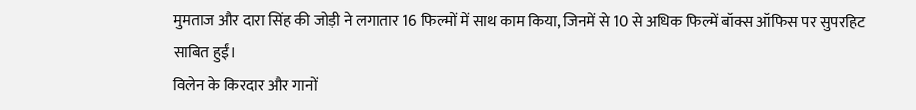मुमताज और दारा सिंह की जोड़ी ने लगातार 16 फिल्मों में साथ काम किया, जिनमें से 10 से अधिक फिल्में बॉक्स ऑफिस पर सुपरहिट साबित हुईं।
विलेन के किरदार और गानों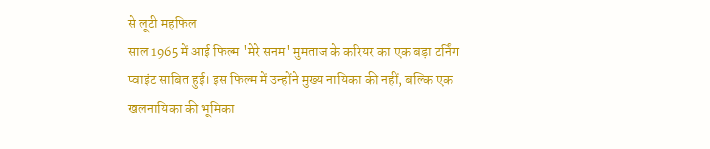से लूटी महफिल
साल 1965 में आई फिल्म 'मेरे सनम' मुमताज के करियर का एक बड़ा टर्निंग प्वाइंट साबित हुई। इस फिल्म में उन्होंने मुख्य नायिका की नहीं, बल्कि एक खलनायिका की भूमिका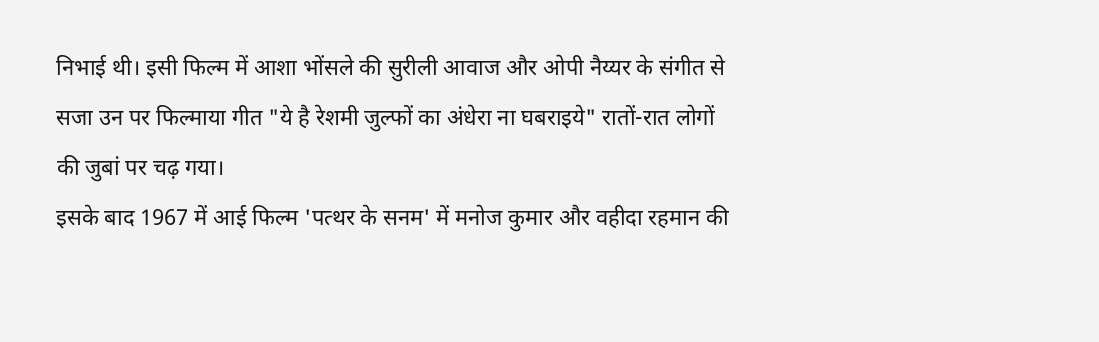निभाई थी। इसी फिल्म में आशा भोंसले की सुरीली आवाज और ओपी नैय्यर के संगीत से सजा उन पर फिल्माया गीत "ये है रेशमी जुल्फों का अंधेरा ना घबराइये" रातों-रात लोगों की जुबां पर चढ़ गया।
इसके बाद 1967 में आई फिल्म 'पत्थर के सनम' में मनोज कुमार और वहीदा रहमान की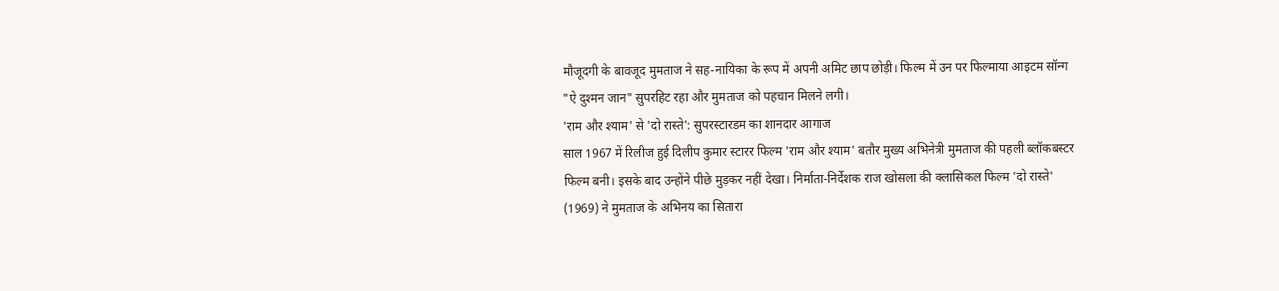मौजूदगी के बावजूद मुमताज ने सह-नायिका के रूप में अपनी अमिट छाप छोड़ी। फिल्म में उन पर फिल्माया आइटम सॉन्ग "ऐ दुश्मन जान" सुपरहिट रहा और मुमताज को पहचान मिलने लगी।
'राम और श्याम' से 'दो रास्ते': सुपरस्टारडम का शानदार आगाज
साल 1967 में रिलीज हुई दिलीप कुमार स्टारर फिल्म 'राम और श्याम' बतौर मुख्य अभिनेत्री मुमताज की पहली ब्लॉकबस्टर फिल्म बनी। इसके बाद उन्होंने पीछे मुड़कर नहीं देखा। निर्माता-निर्देशक राज खोसला की क्लासिकल फिल्म 'दो रास्ते' (1969) ने मुमताज के अभिनय का सितारा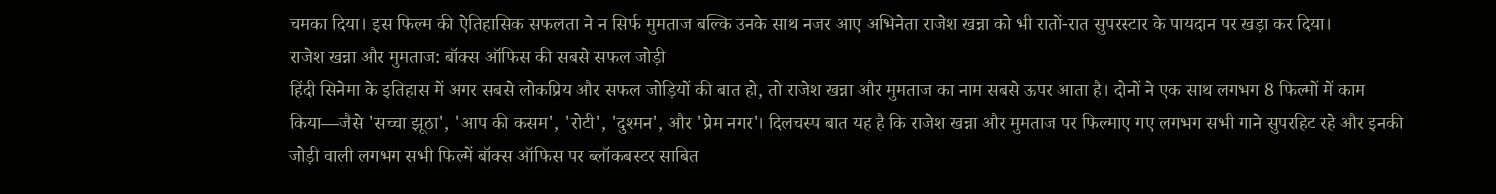चमका दिया। इस फिल्म की ऐतिहासिक सफलता ने न सिर्फ मुमताज बल्कि उनके साथ नजर आए अभिनेता राजेश खन्ना को भी रातों-रात सुपरस्टार के पायदान पर खड़ा कर दिया।
राजेश खन्ना और मुमताज: बॉक्स ऑफिस की सबसे सफल जोड़ी
हिंदी सिनेमा के इतिहास में अगर सबसे लोकप्रिय और सफल जोड़ियों की बात हो, तो राजेश खन्ना और मुमताज का नाम सबसे ऊपर आता है। दोनों ने एक साथ लगभग 8 फिल्मों में काम किया—जैसे 'सच्चा झूठा', 'आप की कसम', 'रोटी', 'दुश्मन', और 'प्रेम नगर'। दिलचस्प बात यह है कि राजेश खन्ना और मुमताज पर फिल्माए गए लगभग सभी गाने सुपरहिट रहे और इनकी जोड़ी वाली लगभग सभी फिल्में बॉक्स ऑफिस पर ब्लॉकबस्टर साबित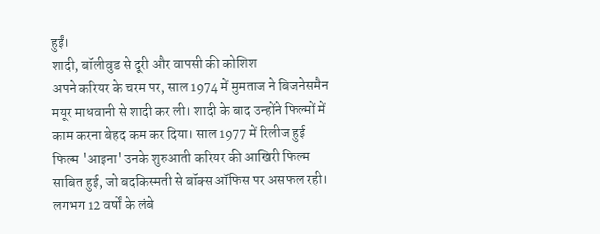हुईं।
शादी, बॉलीवुड से दूरी और वापसी की कोशिश
अपने करियर के चरम पर, साल 1974 में मुमताज ने बिजनेसमैन मयूर माधवानी से शादी कर ली। शादी के बाद उन्होंने फिल्मों में काम करना बेहद कम कर दिया। साल 1977 में रिलीज हुई फिल्म 'आइना' उनके शुरुआती करियर की आखिरी फिल्म साबित हुई, जो बदकिस्मती से बॉक्स ऑफिस पर असफल रही।
लगभग 12 वर्षों के लंबे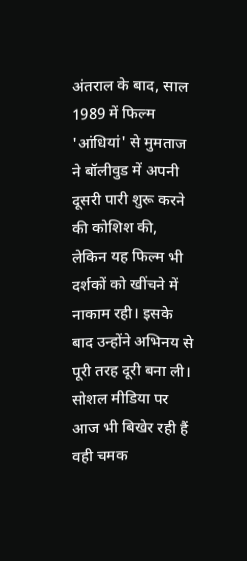अंतराल के बाद, साल 1989 में फिल्म 'आंधियां' से मुमताज ने बॉलीवुड में अपनी दूसरी पारी शुरू करने की कोशिश की, लेकिन यह फिल्म भी दर्शकों को खींचने में नाकाम रही। इसके बाद उन्होंने अभिनय से पूरी तरह दूरी बना ली।
सोशल मीडिया पर आज भी बिखेर रही हैं वही चमक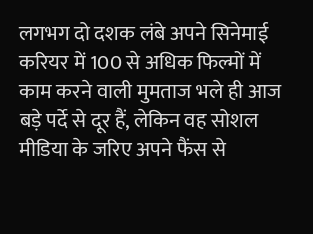लगभग दो दशक लंबे अपने सिनेमाई करियर में 100 से अधिक फिल्मों में काम करने वाली मुमताज भले ही आज बड़े पर्दे से दूर हैं, लेकिन वह सोशल मीडिया के जरिए अपने फैंस से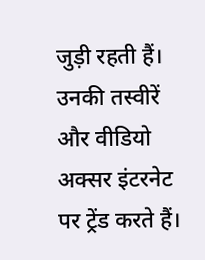जुड़ी रहती हैं। उनकी तस्वीरें और वीडियो अक्सर इंटरनेट पर ट्रेंड करते हैं।